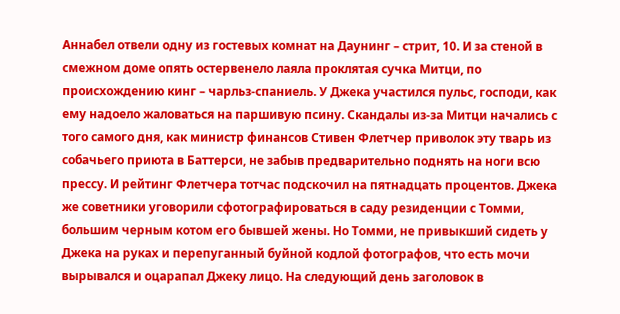Аннабел отвели одну из гостевых комнат на Даунинг – стрит, 10. И за стеной в смежном доме опять остервенело лаяла проклятая сучка Митци, по происхождению кинг – чарльз-спаниель. У Джека участился пульс, господи, как ему надоело жаловаться на паршивую псину. Скандалы из‑за Митци начались с того самого дня, как министр финансов Стивен Флетчер приволок эту тварь из собачьего приюта в Баттерси, не забыв предварительно поднять на ноги всю прессу. И рейтинг Флетчера тотчас подскочил на пятнадцать процентов. Джека же советники уговорили сфотографироваться в саду резиденции с Томми, большим черным котом его бывшей жены. Но Томми, не привыкший сидеть у Джека на руках и перепуганный буйной кодлой фотографов, что есть мочи вырывался и оцарапал Джеку лицо. На следующий день заголовок в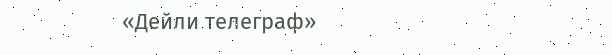«Дейли телеграф»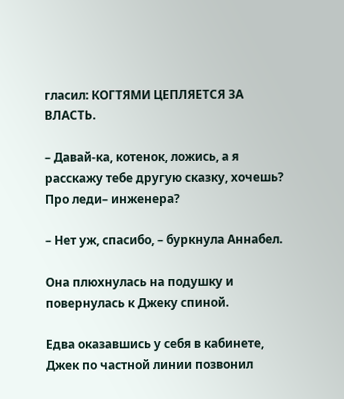гласил: КОГТЯМИ ЦЕПЛЯЕТСЯ ЗА ВЛАСТЬ.

– Давай‑ка, котенок, ложись, а я расскажу тебе другую сказку, хочешь? Про леди– инженера?

– Нет уж, спасибо, – буркнула Аннабел.

Она плюхнулась на подушку и повернулась к Джеку спиной.

Едва оказавшись у себя в кабинете, Джек по частной линии позвонил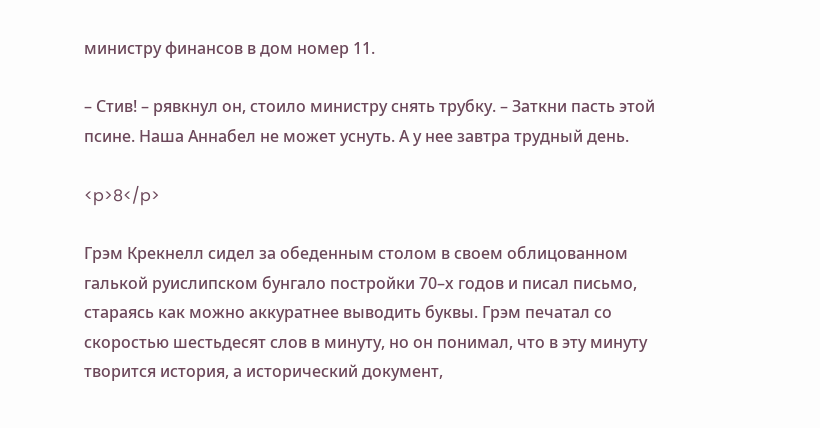министру финансов в дом номер 11.

– Стив! – рявкнул он, стоило министру снять трубку. – Заткни пасть этой псине. Наша Аннабел не может уснуть. А у нее завтра трудный день.

<p>8</p>

Грэм Крекнелл сидел за обеденным столом в своем облицованном галькой руислипском бунгало постройки 70–х годов и писал письмо, стараясь как можно аккуратнее выводить буквы. Грэм печатал со скоростью шестьдесят слов в минуту, но он понимал, что в эту минуту творится история, а исторический документ,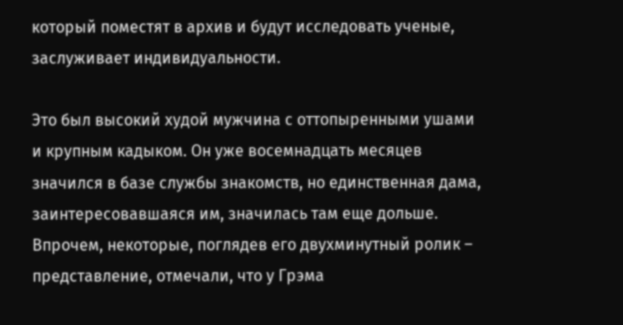который поместят в архив и будут исследовать ученые, заслуживает индивидуальности.

Это был высокий худой мужчина с оттопыренными ушами и крупным кадыком. Он уже восемнадцать месяцев значился в базе службы знакомств, но единственная дама, заинтересовавшаяся им, значилась там еще дольше. Впрочем, некоторые, поглядев его двухминутный ролик – представление, отмечали, что у Грэма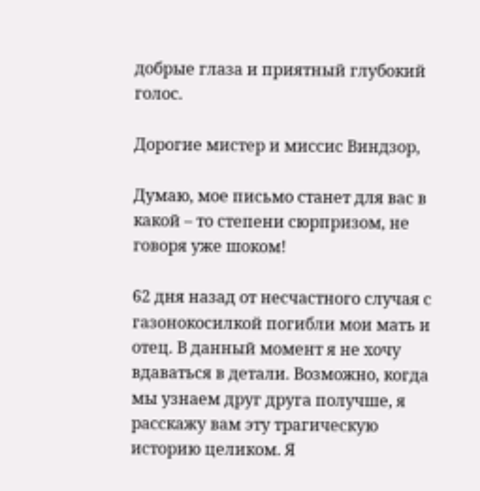добрые глаза и приятный глубокий голос.

Дорогие мистер и миссис Виндзор,

Думаю, мое письмо станет для вас в какой – то степени сюрпризом, не говоря уже шоком!

62 дня назад от несчастного случая с газонокосилкой погибли мои мать и отец. В данный момент я не хочу вдаваться в детали. Возможно, когда мы узнаем друг друга получше, я расскажу вам эту трагическую историю целиком. Я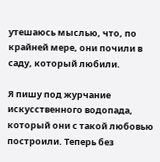утешаюсь мыслью, что, по крайней мере, они почили в саду, который любили.

Я пишу под журчание искусственного водопада, который они с такой любовью построили. Теперь без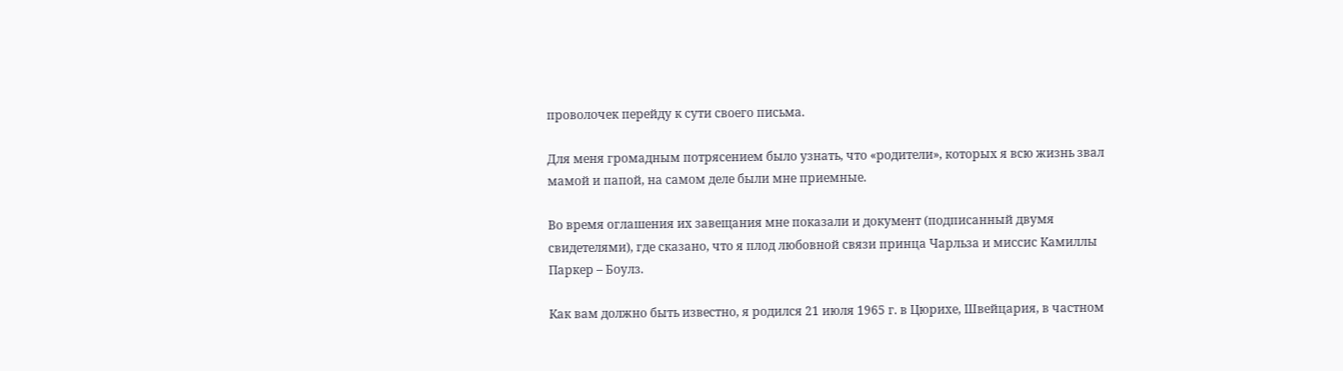проволочек перейду к сути своего письма.

Для меня громадным потрясением было узнать, что «родители», которых я всю жизнь звал мамой и папой, на самом деле были мне приемные.

Во время оглашения их завещания мне показали и документ (подписанный двумя свидетелями), где сказано, что я плод любовной связи принца Чарльза и миссис Камиллы Паркер – Боулз.

Как вам должно быть известно, я родился 21 июля 1965 г. в Цюрихе, Швейцария, в частном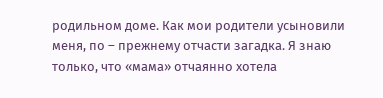родильном доме. Как мои родители усыновили меня, по – прежнему отчасти загадка. Я знаю только, что «мама» отчаянно хотела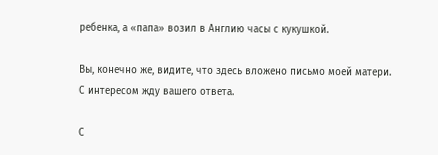ребенка, а «папа» возил в Англию часы с кукушкой.

Вы, конечно же, видите, что здесь вложено письмо моей матери. С интересом жду вашего ответа.

С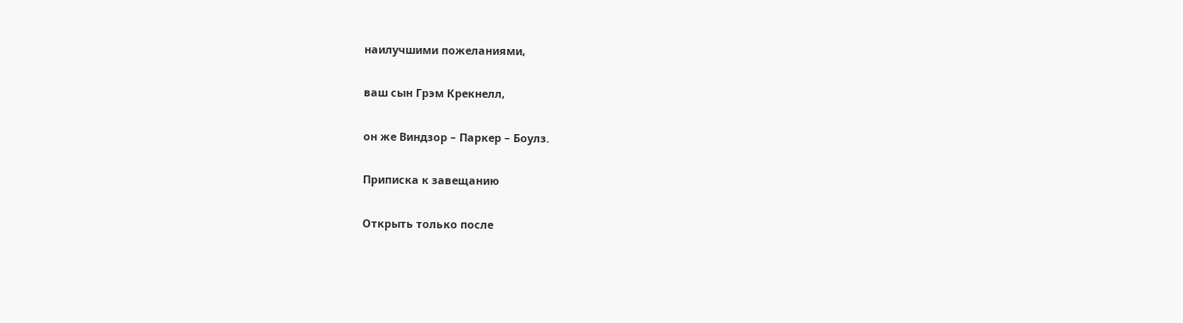наилучшими пожеланиями,

ваш сын Грэм Крекнелл,

он же Виндзор – Паркер – Боулз.

Приписка к завещанию

Открыть только после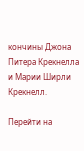кончины Джона Питера Крекнелла и Марии Ширли Крекнелл.

Перейти на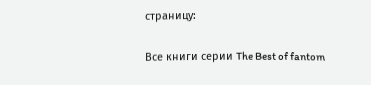страницу:

Все книги серии The Best of fantom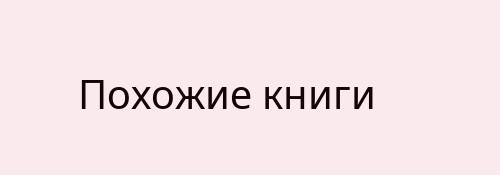Похожие книги